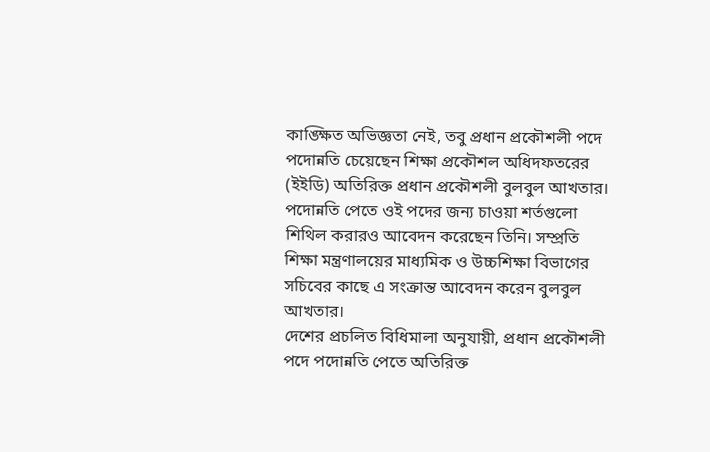কাঙ্ক্ষিত অভিজ্ঞতা নেই, তবু প্রধান প্রকৌশলী পদে পদোন্নতি চেয়েছেন শিক্ষা প্রকৌশল অধিদফতরের (ইইডি) অতিরিক্ত প্রধান প্রকৌশলী বুলবুল আখতার। পদোন্নতি পেতে ওই পদের জন্য চাওয়া শর্তগুলো শিথিল করারও আবেদন করেছেন তিনি। সম্প্রতি শিক্ষা মন্ত্রণালয়ের মাধ্যমিক ও উচ্চশিক্ষা বিভাগের সচিবের কাছে এ সংক্রান্ত আবেদন করেন বুলবুল আখতার।
দেশের প্রচলিত বিধিমালা অনুযায়ী, প্রধান প্রকৌশলী পদে পদোন্নতি পেতে অতিরিক্ত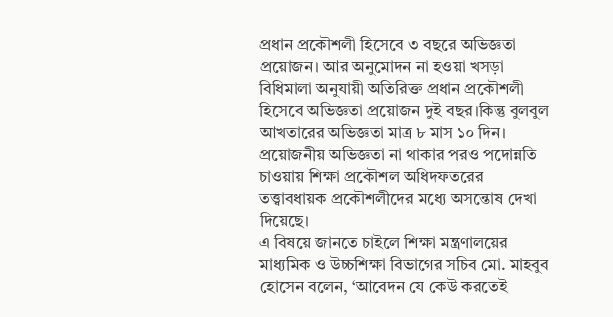প্রধান প্রকৌশলী হিসেবে ৩ বছরে অভিজ্ঞতা প্রয়োজন। আর অনুমোদন না হওয়া খসড়া বিধিমালা অনুযায়ী অতিরিক্ত প্রধান প্রকৌশলী হিসেবে অভিজ্ঞতা প্রয়োজন দুই বছর।কিন্তু বুলবুল আখতারের অভিজ্ঞতা মাত্র ৮ মাস ১০ দিন। প্রয়োজনীয় অভিজ্ঞতা না থাকার পরও পদোন্নতি চাওয়ায় শিক্ষা প্রকৌশল অধিদফতরের তত্ত্বাবধায়ক প্রকৌশলীদের মধ্যে অসন্তোষ দেখা দিয়েছে।
এ বিষয়ে জানতে চাইলে শিক্ষা মন্ত্রণালয়ের মাধ্যমিক ও উচ্চশিক্ষা বিভাগের সচিব মো. মাহবুব হোসেন বলেন, ‘আবেদন যে কেউ করতেই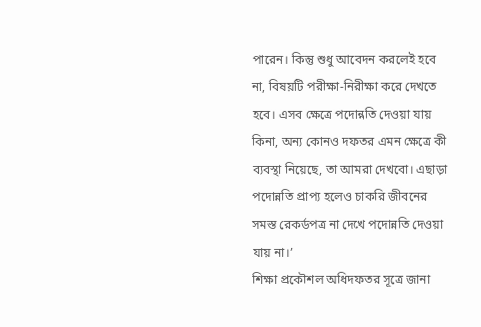পারেন। কিন্তু শুধু আবেদন করলেই হবে না, বিষয়টি পরীক্ষা-নিরীক্ষা করে দেখতে হবে। এসব ক্ষেত্রে পদোন্নতি দেওয়া যায় কিনা, অন্য কোনও দফতর এমন ক্ষেত্রে কী ব্যবস্থা নিয়েছে, তা আমরা দেখবো। এছাড়া পদোন্নতি প্রাপ্য হলেও চাকরি জীবনের সমস্ত রেকর্ডপত্র না দেখে পদোন্নতি দেওয়া যায় না।’
শিক্ষা প্রকৌশল অধিদফতর সূত্রে জানা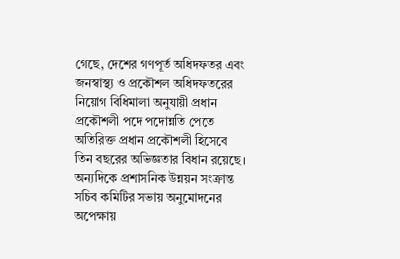গেছে, দেশের গণপূর্ত অধিদফতর এবং জনস্বাস্থ্য ও প্রকৌশল অধিদফতরের নিয়োগ বিধিমালা অনুযায়ী প্রধান প্রকৌশলী পদে পদোন্নতি পেতে অতিরিক্ত প্রধান প্রকৌশলী হিসেবে তিন বছরের অভিজ্ঞতার বিধান রয়েছে।
অন্যদিকে প্রশাসনিক উন্নয়ন সংক্রান্ত সচিব কমিটির সভায় অনুমোদনের অপেক্ষায়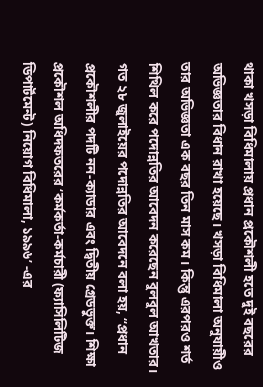থাকা খসড়া বিধিমালায় প্রধান প্রকৌশলী হতে দুই বছরের অভিজ্ঞতার বিধান রাখা হয়েছে। খসড়া বিধিমালা অনুযায়ীও তার অভিজ্ঞতা এক বছর তিন মাস কম। কিন্তু এরপরও শর্ত শিথিল করে পদোন্নতির আবেদন করেছেন বুলবুল আখতার।
গত ২৮ জুলাইয়ের পদোন্নতির আবেদনে বলা হয়, ‘‘প্রধান প্রকৌশলীর পদটি নন-ক্যাডার এবং দ্বিতীয় গ্রেডভুক্ত। শিক্ষা প্রকৌশল অধিদফতরের ‘কর্মকর্তা-কর্মচারী (ফ্যাসিলিটিজ ডিপার্টমেন্ট) নিয়োগ বিধিমালা, ১৯৯৬’ -এর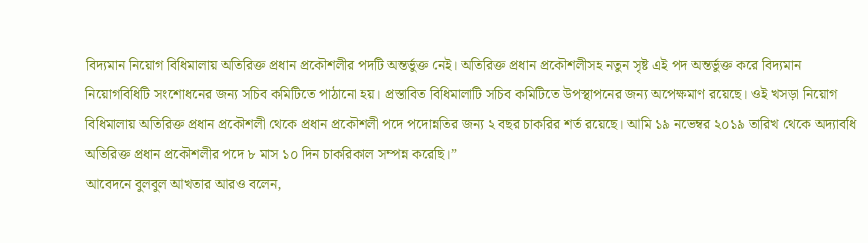বিদ্যমান নিয়োগ বিধিমালায় অতিরিক্ত প্রধান প্রকৌশলীর পদটি অন্তর্ভুক্ত নেই। অতিরিক্ত প্রধান প্রকৌশলীসহ নতুন সৃষ্ট এই পদ অন্তর্ভুক্ত করে বিদ্যমান নিয়োগবিধিটি সংশোধনের জন্য সচিব কমিটিতে পাঠানো হয়। প্রস্তাবিত বিধিমালাটি সচিব কমিটিতে উপস্থাপনের জন্য অপেক্ষমাণ রয়েছে। ওই খসড়া নিয়োগ বিধিমালায় অতিরিক্ত প্রধান প্রকৌশলী থেকে প্রধান প্রকৌশলী পদে পদোন্নতির জন্য ২ বছর চাকরির শর্ত রয়েছে। আমি ১৯ নভেম্বর ২০১৯ তারিখ থেকে অদ্যাবধি অতিরিক্ত প্রধান প্রকৌশলীর পদে ৮ মাস ১০ দিন চাকরিকাল সম্পন্ন করেছি।”
আবেদনে বুলবুল আখতার আরও বলেন,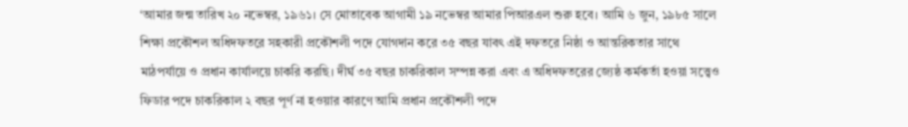‘আমার জন্ম তারিখ ২০ নভেম্বর, ১৯৬১। সে মোতাবেক আগামী ১৯ নভেম্বর আমার পিআরএল শুরু হবে। আমি ৬ জুন, ১৯৮৫ সালে শিক্ষা প্রকৌশল অধিদফতরে সহকারী প্রকৌশলী পদে যোগদান করে ৩৫ বছর যাবৎ এই দফতরে নিষ্ঠা ও আন্তরিকতার সাথে মাঠপর্যায়ে ও প্রধান কার্যালয়ে চাকরি করছি। দীর্ঘ ৩৫ বছর চাকরিকাল সম্পন্ন করা এবং এ অধিদফতরের জ্যেষ্ঠ কর্মকর্তা হওয়া সত্ত্বেও ফিডার পদে চাকরিকাল ২ বছর পূর্ণ না হওয়ার কারণে আমি প্রধান প্রকৌশলী পদে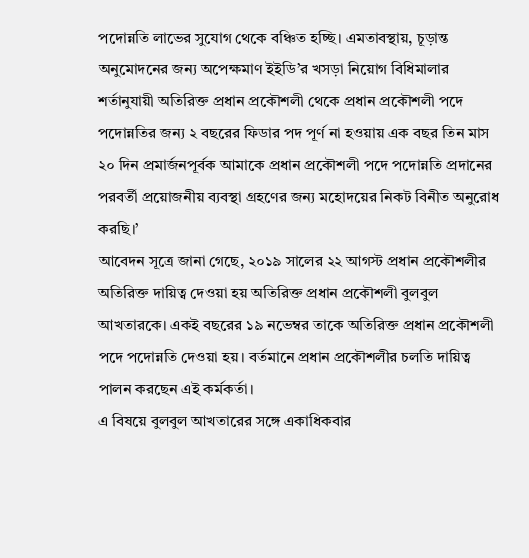পদোন্নতি লাভের সুযোগ থেকে বঞ্চিত হচ্ছি। এমতাবস্থায়, চূড়ান্ত অনুমোদনের জন্য অপেক্ষমাণ ইইডি’র খসড়া নিয়োগ বিধিমালার শর্তানুযায়ী অতিরিক্ত প্রধান প্রকৌশলী থেকে প্রধান প্রকৌশলী পদে পদোন্নতির জন্য ২ বছরের ফিডার পদ পূর্ণ না হওয়ায় এক বছর তিন মাস ২০ দিন প্রমার্জনপূর্বক আমাকে প্রধান প্রকৌশলী পদে পদোন্নতি প্রদানের পরবর্তী প্রয়োজনীয় ব্যবস্থা গ্রহণের জন্য মহোদয়ের নিকট বিনীত অনুরোধ করছি।’
আবেদন সূত্রে জানা গেছে, ২০১৯ সালের ২২ আগস্ট প্রধান প্রকৌশলীর অতিরিক্ত দায়িত্ব দেওয়া হয় অতিরিক্ত প্রধান প্রকৌশলী বুলবুল আখতারকে। একই বছরের ১৯ নভেম্বর তাকে অতিরিক্ত প্রধান প্রকৌশলী পদে পদোন্নতি দেওয়া হয়। বর্তমানে প্রধান প্রকৌশলীর চলতি দায়িত্ব পালন করছেন এই কর্মকর্তা।
এ বিষয়ে বুলবুল আখতারের সঙ্গে একাধিকবার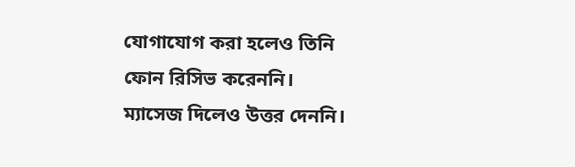যোগাযোগ করা হলেও তিনি ফোন রিসিভ করেননি। ম্যাসেজ দিলেও উত্তর দেননি।